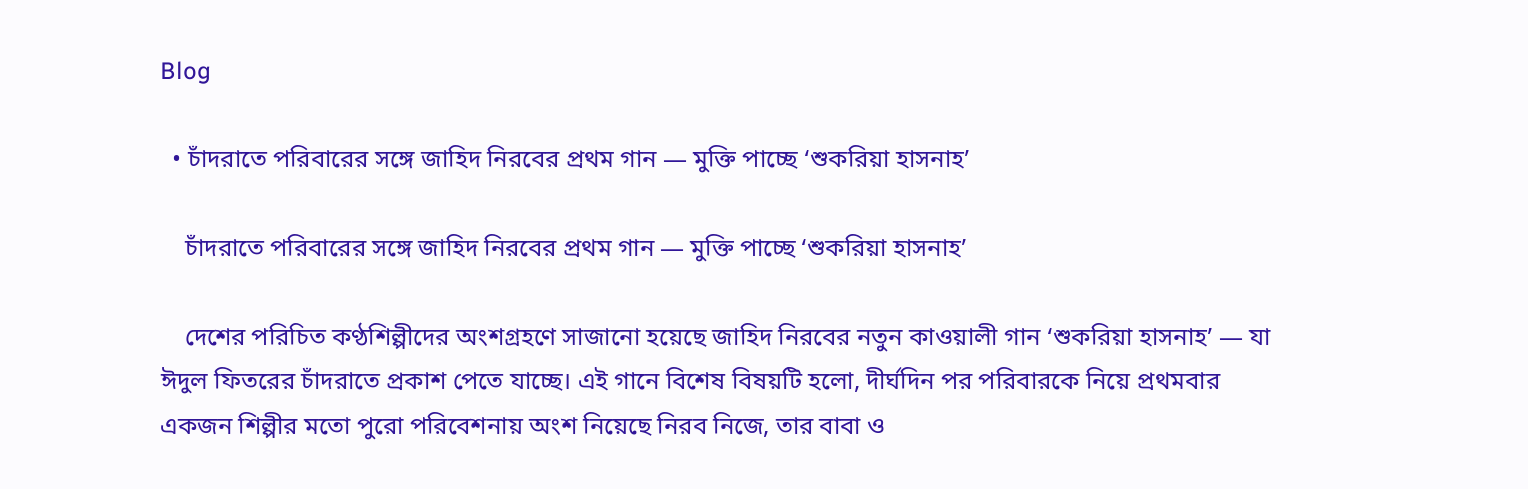Blog

  • চাঁদরাতে পরিবারের সঙ্গে জাহিদ নিরবের প্রথম গান — মুক্তি পাচ্ছে ‘শুকরিয়া হাসনাহ’

    চাঁদরাতে পরিবারের সঙ্গে জাহিদ নিরবের প্রথম গান — মুক্তি পাচ্ছে ‘শুকরিয়া হাসনাহ’

    দেশের পরিচিত কণ্ঠশিল্পীদের অংশগ্রহণে সাজানো হয়েছে জাহিদ নিরবের নতুন কাওয়ালী গান ‘শুকরিয়া হাসনাহ’ — যা ঈদুল ফিতরের চাঁদরাতে প্রকাশ পেতে যাচ্ছে। এই গানে বিশেষ বিষয়টি হলো, দীর্ঘদিন পর পরিবারকে নিয়ে প্রথমবার একজন শিল্পীর মতো পুরো পরিবেশনায় অংশ নিয়েছে নিরব নিজে, তার বাবা ও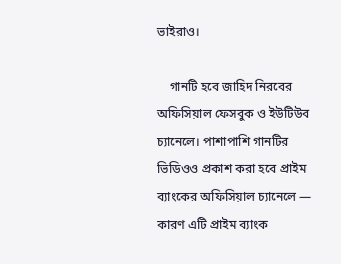ভাইরাও।

    গানটি হবে জাহিদ নিরবের অফিসিয়াল ফেসবুক ও ইউটিউব চ্যানেলে। পাশাপাশি গানটির ভিডিওও প্রকাশ করা হবে প্রাইম ব্যাংকের অফিসিয়াল চ্যানেলে — কারণ এটি প্রাইম ব্যাংক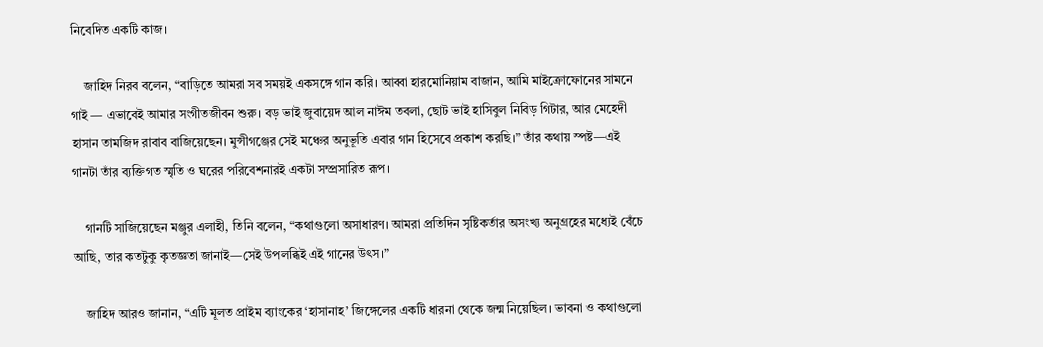নিবেদিত একটি কাজ।

    জাহিদ নিরব বলেন, “বাড়িতে আমরা সব সময়ই একসঙ্গে গান করি। আব্বা হারমোনিয়াম বাজান, আমি মাইক্রোফোনের সামনে গাই — এভাবেই আমার সংগীতজীবন শুরু। বড় ভাই জুবায়েদ আল নাঈম তবলা, ছোট ভাই হাসিবুল নিবিড় গিটার, আর মেহেদী হাসান তামজিদ রাবাব বাজিয়েছেন। মুন্সীগঞ্জের সেই মঞ্চের অনুভূতি এবার গান হিসেবে প্রকাশ করছি।” তাঁর কথায় স্পষ্ট—এই গানটা তাঁর ব্যক্তিগত স্মৃতি ও ঘরের পরিবেশনারই একটা সম্প্রসারিত রূপ।

    গানটি সাজিয়েছেন মঞ্জুর এলাহী, তিনি বলেন, “কথাগুলো অসাধারণ। আমরা প্রতিদিন সৃষ্টিকর্তার অসংখ্য অনুগ্রহের মধ্যেই বেঁচে আছি, তার কতটুকু কৃতজ্ঞতা জানাই—সেই উপলব্ধিই এই গানের উৎস।”

    জাহিদ আরও জানান, “এটি মূলত প্রাইম ব্যাংকের ‘হাসানাহ’ জিঙ্গেলের একটি ধারনা থেকে জন্ম নিয়েছিল। ভাবনা ও কথাগুলো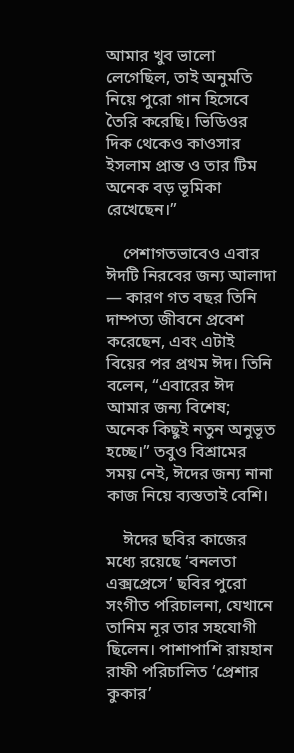আমার খুব ভালো লেগেছিল, তাই অনুমতি নিয়ে পুরো গান হিসেবে তৈরি করেছি। ভিডিওর দিক থেকেও কাওসার ইসলাম প্রান্ত ও তার টিম অনেক বড় ভূমিকা রেখেছেন।”

    পেশাগতভাবেও এবার ঈদটি নিরবের জন্য আলাদা — কারণ গত বছর তিনি দাম্পত্য জীবনে প্রবেশ করেছেন, এবং এটাই বিয়ের পর প্রথম ঈদ। তিনি বলেন, “এবারের ঈদ আমার জন্য বিশেষ; অনেক কিছুই নতুন অনুভূত হচ্ছে।” তবুও বিশ্রামের সময় নেই, ঈদের জন্য নানা কাজ নিয়ে ব্যস্ততাই বেশি।

    ঈদের ছবির কাজের মধ্যে রয়েছে ‘বনলতা এক্সপ্রেসে’ ছবির পুরো সংগীত পরিচালনা, যেখানে তানিম নূর তার সহযোগী ছিলেন। পাশাপাশি রায়হান রাফী পরিচালিত ‘প্রেশার কুকার’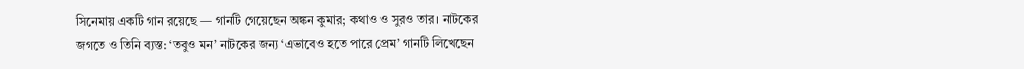সিনেমায় একটি গান রয়েছে — গানটি গেয়েছেন অঙ্কন কুমার; কথাও ও সুরও তার। নাটকের জগতে ও তিনি ব্যস্ত: ‘তবুও মন’ নাটকের জন্য ‘এভাবেও হতে পারে প্রেম’ গানটি লিখেছেন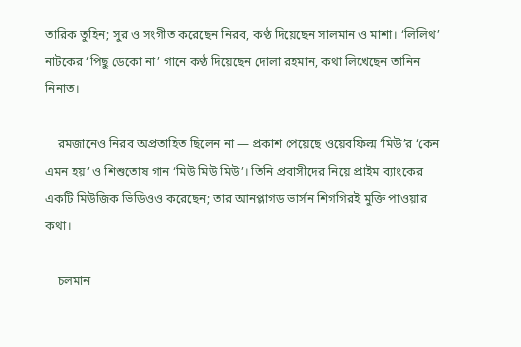তারিক তুহিন; সুর ও সংগীত করেছেন নিরব, কণ্ঠ দিয়েছেন সালমান ও মাশা। ‘লিলিথ’ নাটকের ‘পিছু ডেকো না’ গানে কণ্ঠ দিয়েছেন দোলা রহমান, কথা লিখেছেন তানিন নিনাত।

    রমজানেও নিরব অপ্রতাহিত ছিলেন না — প্রকাশ পেয়েছে ওয়েবফিল্ম ‘মিউ’র ‘কেন এমন হয়’ ও শিশুতোষ গান ‘মিউ মিউ মিউ’। তিনি প্রবাসীদের নিয়ে প্রাইম ব্যাংকের একটি মিউজিক ভিডিওও করেছেন; তার আনপ্লাগড ভার্সন শিগগিরই মুক্তি পাওয়ার কথা।

    চলমান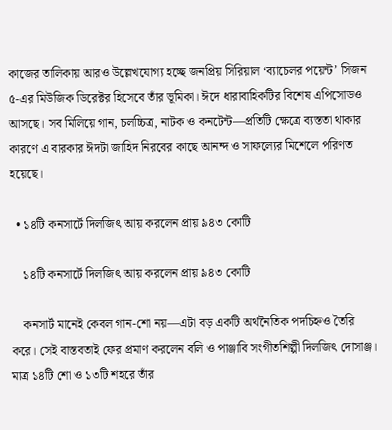কাজের তালিকায় আরও উল্লেখযোগ্য হচ্ছে জনপ্রিয় সিরিয়াল ‘ব্যাচেলর পয়েন্ট’ সিজন ৫-এর মিউজিক ডিরেক্টর হিসেবে তাঁর ভূমিকা। ঈদে ধারাবাহিকটির বিশেষ এপিসোডও আসছে। সব মিলিয়ে গান, চলচ্চিত্র, নাটক ও কনটেন্ট—প্রতিটি ক্ষেত্রে ব্যস্ততা থাকার কারণে এ বারকার ঈদটা জাহিদ নিরবের কাছে আনন্দ ও সাফল্যের মিশেলে পরিণত হয়েছে।

  • ১৪টি কনসার্টে দিলজিৎ আয় করলেন প্রায় ৯৪৩ কোটি

    ১৪টি কনসার্টে দিলজিৎ আয় করলেন প্রায় ৯৪৩ কোটি

    কনসার্ট মানেই কেবল গান-শো নয়—এটা বড় একটি অর্থনৈতিক পদচিহ্নও তৈরি করে। সেই বাস্তবতাই ফের প্রমাণ করলেন বলি ও পাঞ্জাবি সংগীতশিল্পী দিলজিৎ দোসাঞ্জ। মাত্র ১৪টি শো ও ১৩টি শহরে তাঁর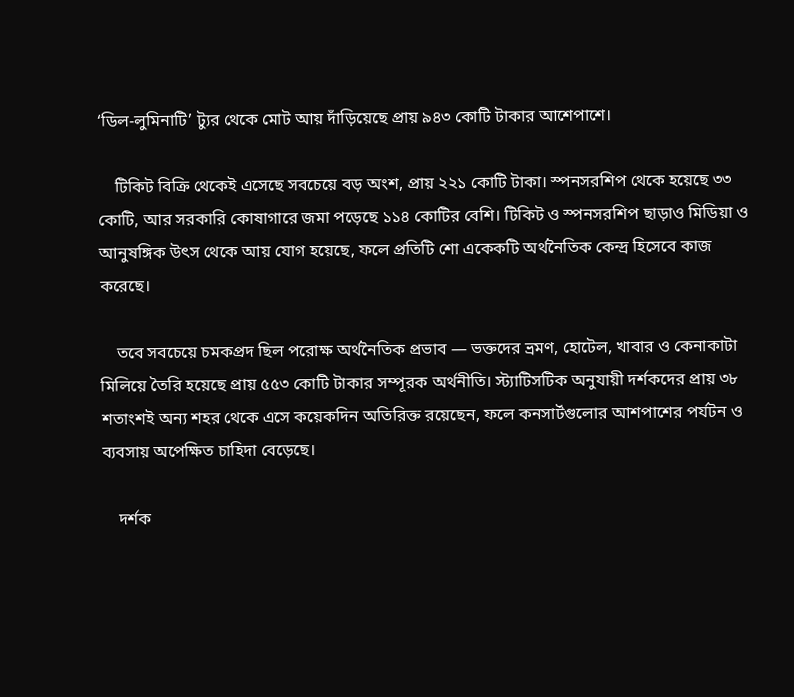‘ডিল-লুমিনাটি’ ট্যুর থেকে মোট আয় দাঁড়িয়েছে প্রায় ৯৪৩ কোটি টাকার আশেপাশে।

    টিকিট বিক্রি থেকেই এসেছে সবচেয়ে বড় অংশ, প্রায় ২২১ কোটি টাকা। স্পনসরশিপ থেকে হয়েছে ৩৩ কোটি, আর সরকারি কোষাগারে জমা পড়েছে ১১৪ কোটির বেশি। টিকিট ও স্পনসরশিপ ছাড়াও মিডিয়া ও আনুষঙ্গিক উৎস থেকে আয় যোগ হয়েছে, ফলে প্রতিটি শো একেকটি অর্থনৈতিক কেন্দ্র হিসেবে কাজ করেছে।

    তবে সবচেয়ে চমকপ্রদ ছিল পরোক্ষ অর্থনৈতিক প্রভাব — ভক্তদের ভ্রমণ, হোটেল, খাবার ও কেনাকাটা মিলিয়ে তৈরি হয়েছে প্রায় ৫৫৩ কোটি টাকার সম্পূরক অর্থনীতি। স্ট্যাটিসটিক অনুযায়ী দর্শকদের প্রায় ৩৮ শতাংশই অন্য শহর থেকে এসে কয়েকদিন অতিরিক্ত রয়েছেন, ফলে কনসার্টগুলোর আশপাশের পর্যটন ও ব্যবসায় অপেক্ষিত চাহিদা বেড়েছে।

    দর্শক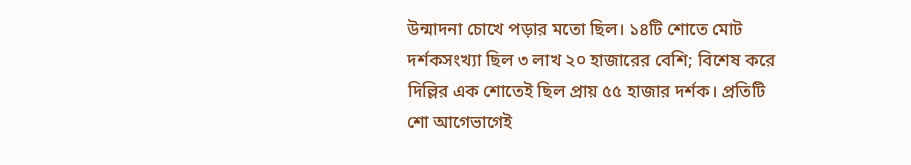উন্মাদনা চোখে পড়ার মতো ছিল। ১৪টি শোতে মোট দর্শকসংখ্যা ছিল ৩ লাখ ২০ হাজারের বেশি; বিশেষ করে দিল্লির এক শোতেই ছিল প্রায় ৫৫ হাজার দর্শক। প্রতিটি শো আগেভাগেই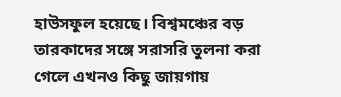হাউসফুল হয়েছে। বিশ্বমঞ্চের বড় তারকাদের সঙ্গে সরাসরি তুলনা করা গেলে এখনও কিছু জায়গায়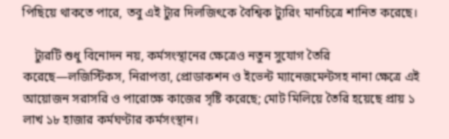পিছিয়ে থাকতে পারে, তবু এই ট্যুর দিলজিৎকে বৈশ্বিক ট্যুরিং মানচিত্রে শানিত করেছে।

    ট্যুরটি শুধু বিনোদন নয়, কর্মসংস্থানের ক্ষেত্রেও নতুন সুযোগ তৈরি করেছে—লজিস্টিকস, নিরাপত্তা, প্রোডাকশন ও ইভেন্ট ম্যানেজমেন্টসহ নানা ক্ষেত্রে এই আয়োজন সরাসরি ও পারোক্ষে কাজের সৃষ্টি করেছে; মোট মিলিয়ে তৈরি হয়েছে প্রায় ১ লাখ ১৮ হাজার কর্মঘণ্টার কর্মসংস্থান।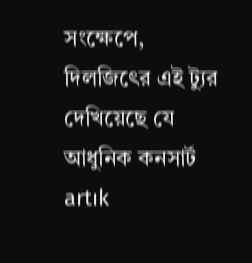সংক্ষেপে, দিলজিৎের এই ট্যুর দেখিয়েছে যে আধুনিক কনসার্ট artık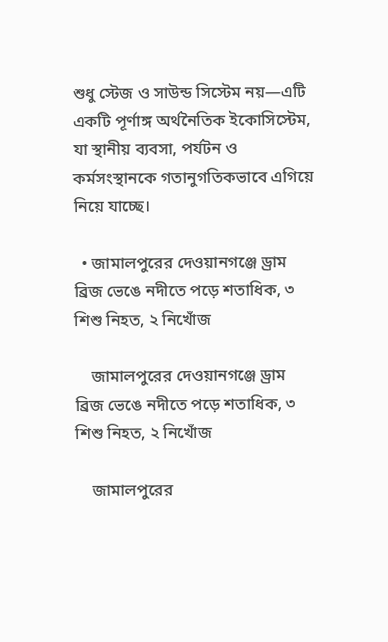শুধু স্টেজ ও সাউন্ড সিস্টেম নয়—এটি একটি পূর্ণাঙ্গ অর্থনৈতিক ইকোসিস্টেম, যা স্থানীয় ব্যবসা, পর্যটন ও কর্মসংস্থানকে গতানুগতিকভাবে এগিয়ে নিয়ে যাচ্ছে।

  • জামালপুরের দেওয়ানগঞ্জে ড্রাম ব্রিজ ভেঙে নদীতে পড়ে শতাধিক, ৩ শিশু নিহত, ২ নিখোঁজ

    জামালপুরের দেওয়ানগঞ্জে ড্রাম ব্রিজ ভেঙে নদীতে পড়ে শতাধিক, ৩ শিশু নিহত, ২ নিখোঁজ

    জামালপুরের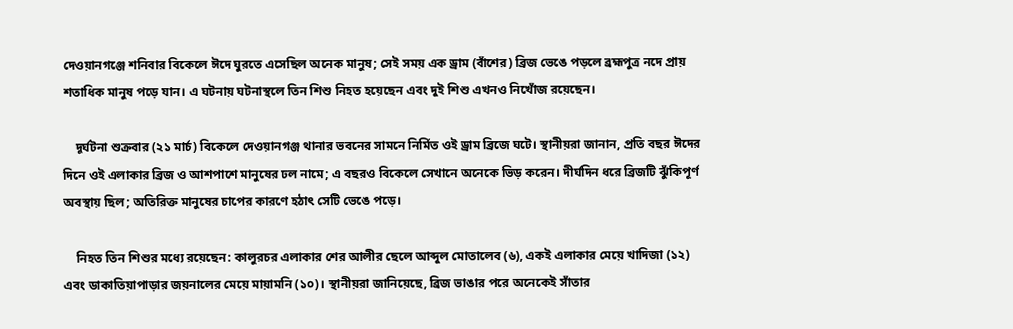দেওয়ানগঞ্জে শনিবার বিকেলে ঈদে ঘুরতে এসেছিল অনেক মানুষ; সেই সময় এক ড্রাম (বাঁশের) ব্রিজ ভেঙে পড়লে ব্রহ্মপুত্র নদে প্রায় শতাধিক মানুষ পড়ে যান। এ ঘটনায় ঘটনাস্থলে তিন শিশু নিহত হয়েছেন এবং দুই শিশু এখনও নিখোঁজ রয়েছেন।

    দূর্ঘটনা শুক্রবার (২১ মার্চ) বিকেলে দেওয়ানগঞ্জ থানার ভবনের সামনে নির্মিত ওই ড্রাম ব্রিজে ঘটে। স্থানীয়রা জানান, প্রতি বছর ঈদের দিনে ওই এলাকার ব্রিজ ও আশপাশে মানুষের ঢল নামে; এ বছরও বিকেলে সেখানে অনেকে ভিড় করেন। দীর্ঘদিন ধরে ব্রিজটি ঝুঁকিপূর্ণ অবস্থায় ছিল; অতিরিক্ত মানুষের চাপের কারণে হঠাৎ সেটি ভেঙে পড়ে।

    নিহত তিন শিশুর মধ্যে রয়েছেন: কালুরচর এলাকার শের আলীর ছেলে আব্দুল মোতালেব (৬), একই এলাকার মেয়ে খাদিজা (১২) এবং ডাকাতিয়াপাড়ার জয়নালের মেয়ে মায়ামনি (১০)। স্থানীয়রা জানিয়েছে, ব্রিজ ভাঙার পরে অনেকেই সাঁতার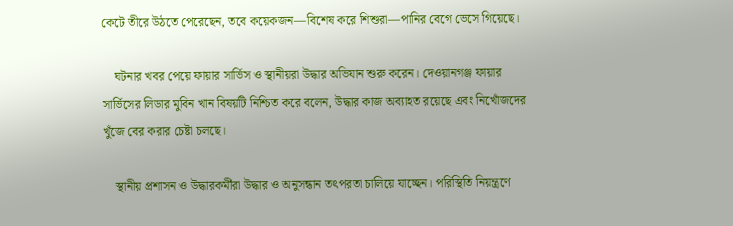কেটে তীরে উঠতে পেরেছেন, তবে কয়েকজন—বিশেষ করে শিশুরা—পানির বেগে ভেসে গিয়েছে।

    ঘটনার খবর পেয়ে ফায়ার সার্ভিস ও স্থানীয়রা উদ্ধার অভিযান শুরু করেন। দেওয়ানগঞ্জ ফায়ার সার্ভিসের লিডার মুবিন খান বিষয়টি নিশ্চিত করে বলেন, উদ্ধার কাজ অব্যাহত রয়েছে এবং নিখোঁজদের খুঁজে বের করার চেষ্টা চলছে।

    স্থানীয় প্রশাসন ও উদ্ধারকর্মীরা উদ্ধার ও অনুসন্ধান তৎপরতা চালিয়ে যাচ্ছেন। পরিস্থিতি নিয়ন্ত্রণে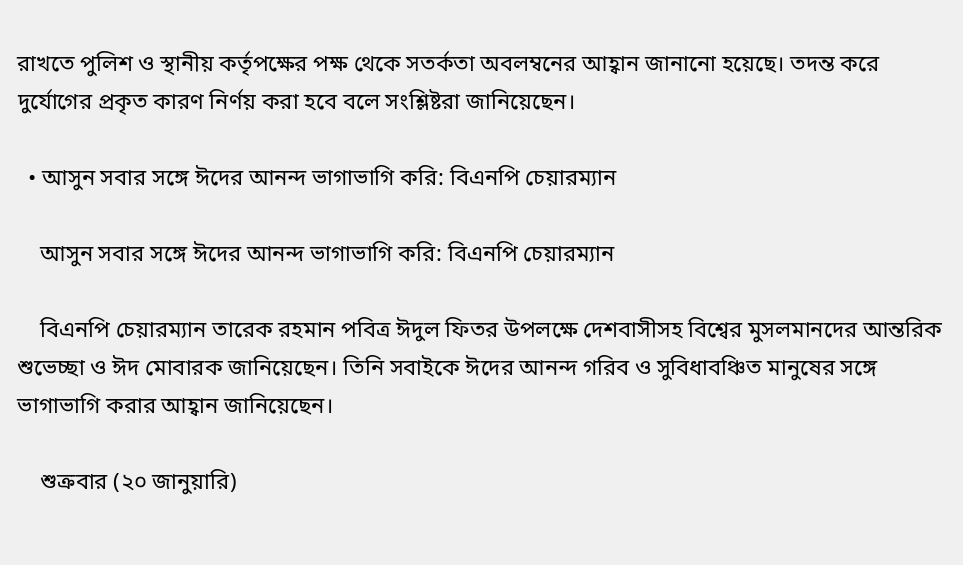রাখতে পুলিশ ও স্থানীয় কর্তৃপক্ষের পক্ষ থেকে সতর্কতা অবলম্বনের আহ্বান জানানো হয়েছে। তদন্ত করে দুর্যোগের প্রকৃত কারণ নির্ণয় করা হবে বলে সংশ্লিষ্টরা জানিয়েছেন।

  • আসুন সবার সঙ্গে ঈদের আনন্দ ভাগাভাগি করি: বিএনপি চেয়ারম্যান

    আসুন সবার সঙ্গে ঈদের আনন্দ ভাগাভাগি করি: বিএনপি চেয়ারম্যান

    বিএনপি চেয়ারম্যান তারেক রহমান পবিত্র ঈদুল ফিতর উপলক্ষে দেশবাসীসহ বিশ্বের মুসলমানদের আন্তরিক শুভেচ্ছা ও ঈদ মোবারক জানিয়েছেন। তিনি সবাইকে ঈদের আনন্দ গরিব ও সুবিধাবঞ্চিত মানুষের সঙ্গে ভাগাভাগি করার আহ্বান জানিয়েছেন।

    শুক্রবার (২০ জানুয়ারি)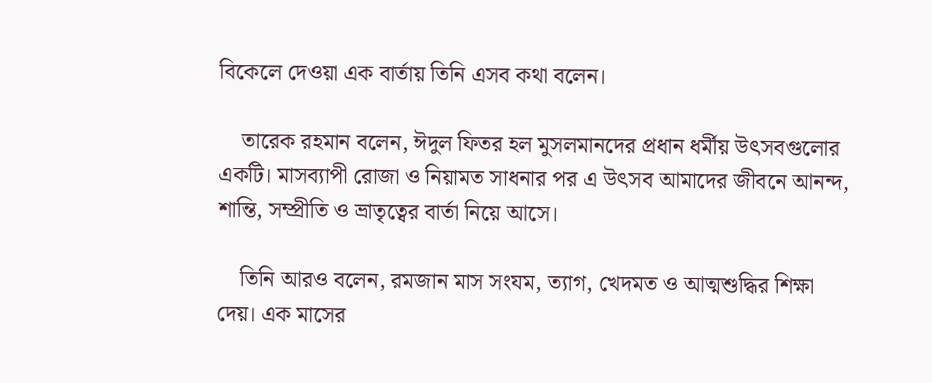বিকেলে দেওয়া এক বার্তায় তিনি এসব কথা বলেন।

    তারেক রহমান বলেন, ঈদুল ফিতর হল মুসলমানদের প্রধান ধর্মীয় উৎসবগুলোর একটি। মাসব্যাপী রোজা ও নিয়ামত সাধনার পর এ উৎসব আমাদের জীবনে আনন্দ, শান্তি, সম্প্রীতি ও ভ্রাতৃত্বের বার্তা নিয়ে আসে।

    তিনি আরও বলেন, রমজান মাস সংযম, ত্যাগ, খেদমত ও আত্মশুদ্ধির শিক্ষা দেয়। এক মাসের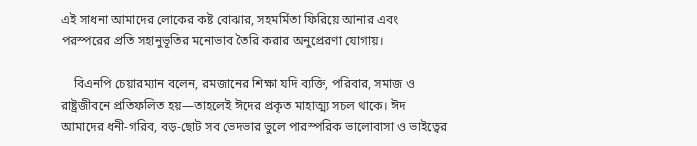এই সাধনা আমাদের লোকের কষ্ট বোঝার, সহমর্মিতা ফিরিয়ে আনার এবং পরস্পরের প্রতি সহানুভূতির মনোভাব তৈরি করার অনুপ্রেরণা যোগায়।

    বিএনপি চেয়ারম্যান বলেন, রমজানের শিক্ষা যদি ব্যক্তি, পরিবার, সমাজ ও রাষ্ট্রজীবনে প্রতিফলিত হয়—তাহলেই ঈদের প্রকৃত মাহাত্ম্য সচল থাকে। ঈদ আমাদের ধনী-গরিব, বড়-ছোট সব ভেদভার ভুলে পারস্পরিক ভালোবাসা ও ভাইত্বের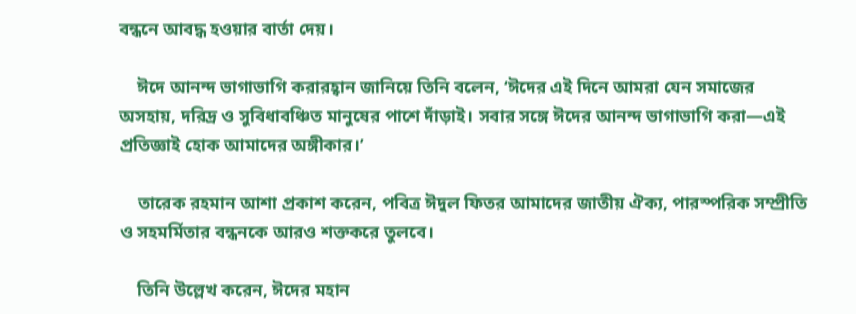বন্ধনে আবদ্ধ হওয়ার বার্তা দেয়।

    ঈদে আনন্দ ভাগাভাগি করারহ্বান জানিয়ে তিনি বলেন, ‘ঈদের এই দিনে আমরা যেন সমাজের অসহায়, দরিদ্র ও সুবিধাবঞ্চিত মানুষের পাশে দাঁড়াই। সবার সঙ্গে ঈদের আনন্দ ভাগাভাগি করা—এই প্রতিজ্ঞাই হোক আমাদের অঙ্গীকার।’

    তারেক রহমান আশা প্রকাশ করেন, পবিত্র ঈদুল ফিতর আমাদের জাতীয় ঐক্য, পারস্পরিক সম্প্রীতি ও সহমর্মিতার বন্ধনকে আরও শক্তকরে তুলবে।

    তিনি উল্লেখ করেন, ঈদের মহান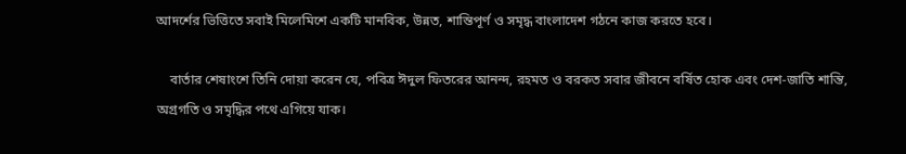আদর্শের ভিত্তিতে সবাই মিলেমিশে একটি মানবিক, উন্নত, শান্তিপূর্ণ ও সমৃদ্ধ বাংলাদেশ গঠনে কাজ করতে হবে।

    বার্তার শেষাংশে তিনি দোয়া করেন যে, পবিত্র ঈদুল ফিতরের আনন্দ, রহমত ও বরকত সবার জীবনে বর্ষিত হোক এবং দেশ-জাতি শান্তি, অগ্রগতি ও সমৃদ্ধির পথে এগিয়ে যাক।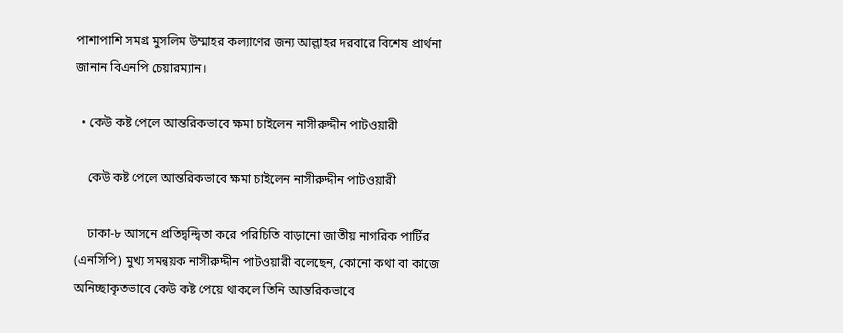পাশাপাশি সমগ্র মুসলিম উম্মাহর কল্যাণের জন্য আল্লাহর দরবারে বিশেষ প্রার্থনা জানান বিএনপি চেয়ারম্যান।

  • কেউ কষ্ট পেলে আন্তরিকভাবে ক্ষমা চাইলেন নাসীরুদ্দীন পাটওয়ারী

    কেউ কষ্ট পেলে আন্তরিকভাবে ক্ষমা চাইলেন নাসীরুদ্দীন পাটওয়ারী

    ঢাকা-৮ আসনে প্রতিদ্বন্দ্বিতা করে পরিচিতি বাড়ানো জাতীয় নাগরিক পার্টির (এনসিপি) মুখ্য সমন্বয়ক নাসীরুদ্দীন পাটওয়ারী বলেছেন, কোনো কথা বা কাজে অনিচ্ছাকৃতভাবে কেউ কষ্ট পেয়ে থাকলে তিনি আন্তরিকভাবে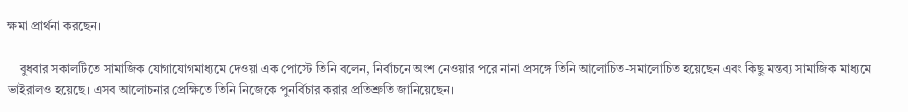ক্ষমা প্রার্থনা করছেন।

    বুধবার সকালটিতে সামাজিক যোগাযোগমাধ্যমে দেওয়া এক পোস্টে তিনি বলেন, নির্বাচনে অংশ নেওয়ার পরে নানা প্রসঙ্গে তিনি আলোচিত-সমালোচিত হয়েছেন এবং কিছু মন্তব্য সামাজিক মাধ্যমে ভাইরালও হয়েছে। এসব আলোচনার প্রেক্ষিতে তিনি নিজেকে পুনর্বিচার করার প্রতিশ্রুতি জানিয়েছেন।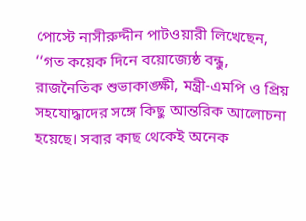পোস্টে নাসীরুদ্দীন পাটওয়ারী লিখেছেন, ‘‘গত কয়েক দিনে বয়োজ্যেষ্ঠ বন্ধু, রাজনৈতিক শুভাকাঙ্ক্ষী, মন্ত্রী-এমপি ও প্রিয় সহযোদ্ধাদের সঙ্গে কিছু আন্তরিক আলোচনা হয়েছে। সবার কাছ থেকেই অনেক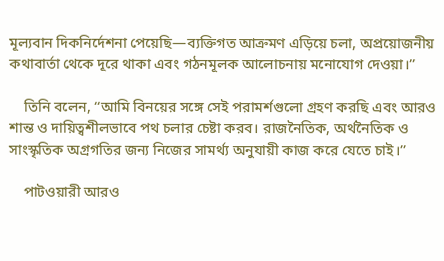মূল্যবান দিকনির্দেশনা পেয়েছি—ব্যক্তিগত আক্রমণ এড়িয়ে চলা, অপ্রয়োজনীয় কথাবার্তা থেকে দূরে থাকা এবং গঠনমূলক আলোচনায় মনোযোগ দেওয়া।’’

    তিনি বলেন, ‘‘আমি বিনয়ের সঙ্গে সেই পরামর্শগুলো গ্রহণ করছি এবং আরও শান্ত ও দায়িত্বশীলভাবে পথ চলার চেষ্টা করব। রাজনৈতিক, অর্থনৈতিক ও সাংস্কৃতিক অগ্রগতির জন্য নিজের সামর্থ্য অনুযায়ী কাজ করে যেতে চাই।’’

    পাটওয়ারী আরও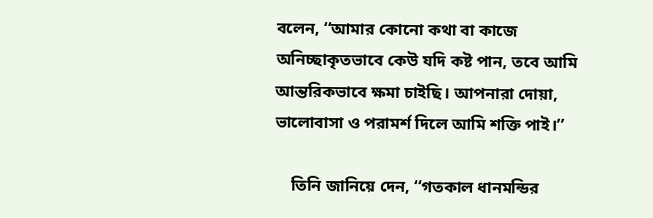বলেন, ‘‘আমার কোনো কথা বা কাজে অনিচ্ছাকৃতভাবে কেউ যদি কষ্ট পান, তবে আমি আন্তরিকভাবে ক্ষমা চাইছি। আপনারা দোয়া, ভালোবাসা ও পরামর্শ দিলে আমি শক্তি পাই।’’

    তিনি জানিয়ে দেন, ‘‘গতকাল ধানমন্ডির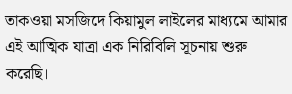তাকওয়া মসজিদে কিয়ামুল লাইলের মাধ্যমে আমার এই আত্মিক যাত্রা এক নিরিবিলি সূচনায় শুরু করেছি।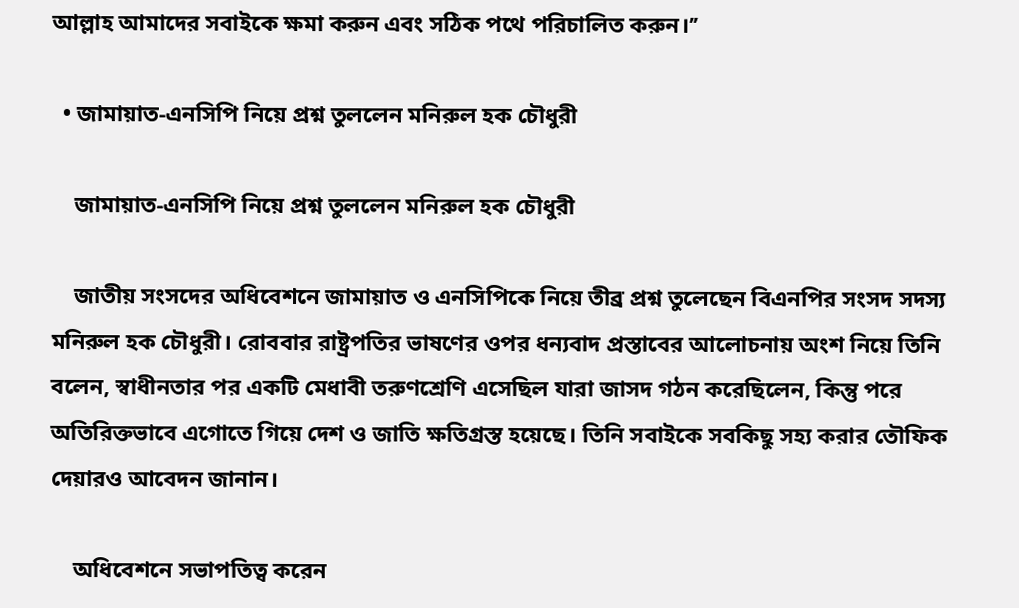আল্লাহ আমাদের সবাইকে ক্ষমা করুন এবং সঠিক পথে পরিচালিত করুন।’’

  • জামায়াত-এনসিপি নিয়ে প্রশ্ন তুললেন মনিরুল হক চৌধুরী

    জামায়াত-এনসিপি নিয়ে প্রশ্ন তুললেন মনিরুল হক চৌধুরী

    জাতীয় সংসদের অধিবেশনে জামায়াত ও এনসিপিকে নিয়ে তীব্র প্রশ্ন তুলেছেন বিএনপির সংসদ সদস্য মনিরুল হক চৌধুরী। রোববার রাষ্ট্রপতির ভাষণের ওপর ধন্যবাদ প্রস্তাবের আলোচনায় অংশ নিয়ে তিনি বলেন, স্বাধীনতার পর একটি মেধাবী তরুণশ্রেণি এসেছিল যারা জাসদ গঠন করেছিলেন, কিন্তু পরে অতিরিক্তভাবে এগোতে গিয়ে দেশ ও জাতি ক্ষতিগ্রস্ত হয়েছে। তিনি সবাইকে সবকিছু সহ্য করার তৌফিক দেয়ারও আবেদন জানান।

    অধিবেশনে সভাপতিত্ব করেন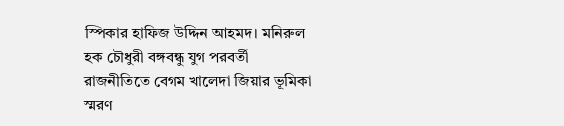স্পিকার হাফিজ উদ্দিন আহমদ। মনিরুল হক চৌধুরী বঙ্গবন্ধু যুগ পরবর্তী রাজনীতিতে বেগম খালেদা জিয়ার ভূমিকা স্মরণ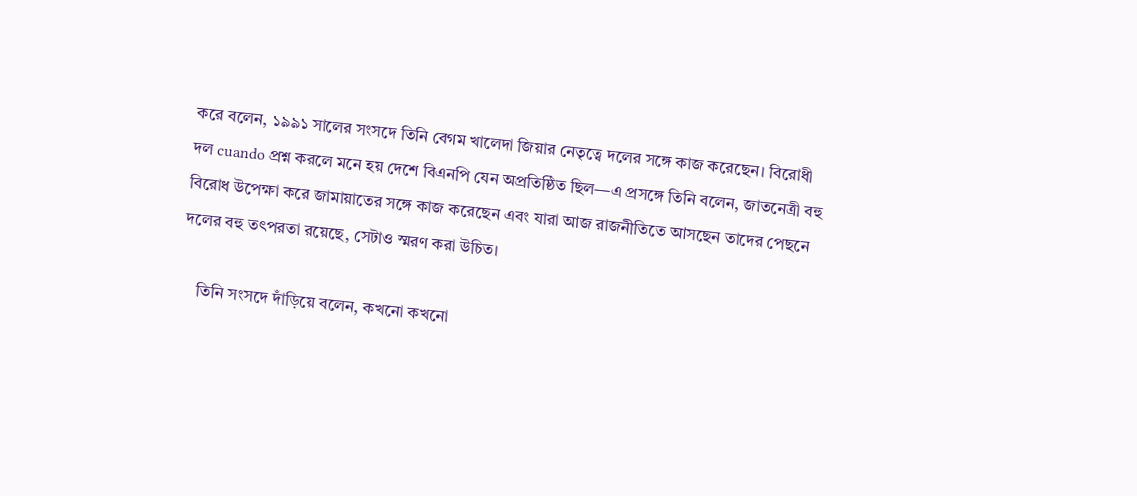করে বলেন, ১৯৯১ সালের সংসদে তিনি বেগম খালেদা জিয়ার নেতৃত্বে দলের সঙ্গে কাজ করেছেন। বিরোধী দল cuando প্রশ্ন করলে মনে হয় দেশে বিএনপি যেন অপ্রতিষ্ঠিত ছিল—এ প্রসঙ্গে তিনি বলেন, জাতনেত্রী বহু বিরোধ উপেক্ষা করে জামায়াতের সঙ্গে কাজ করেছেন এবং যারা আজ রাজনীতিতে আসছেন তাদের পেছনে দলের বহু তৎপরতা রয়েছে, সেটাও স্মরণ করা উচিত।

    তিনি সংসদে দাঁড়িয়ে বলেন, কখনো কখনো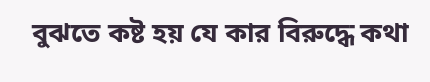বুঝতে কষ্ট হয় যে কার বিরুদ্ধে কথা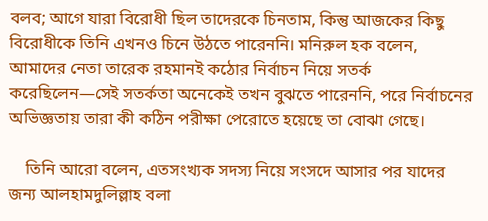বলব; আগে যারা বিরোধী ছিল তাদেরকে চিনতাম, কিন্তু আজকের কিছু বিরোধীকে তিনি এখনও চিনে উঠতে পারেননি। মনিরুল হক বলেন, আমাদের নেতা তারেক রহমানই কঠোর নির্বাচন নিয়ে সতর্ক করেছিলেন—সেই সতর্কতা অনেকেই তখন বুঝতে পারেননি, পরে নির্বাচনের অভিজ্ঞতায় তারা কী কঠিন পরীক্ষা পেরোতে হয়েছে তা বোঝা গেছে।

    তিনি আরো বলেন, এতসংখ্যক সদস্য নিয়ে সংসদে আসার পর যাদের জন্য আলহামদুলিল্লাহ বলা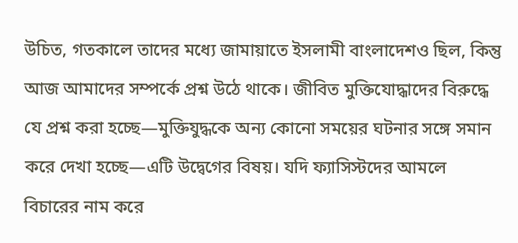উচিত, গতকালে তাদের মধ্যে জামায়াতে ইসলামী বাংলাদেশও ছিল, কিন্তু আজ আমাদের সম্পর্কে প্রশ্ন উঠে থাকে। জীবিত মুক্তিযোদ্ধাদের বিরুদ্ধে যে প্রশ্ন করা হচ্ছে—মুক্তিযুদ্ধকে অন্য কোনো সময়ের ঘটনার সঙ্গে সমান করে দেখা হচ্ছে—এটি উদ্বেগের বিষয়। যদি ফ্যাসিস্টদের আমলে বিচারের নাম করে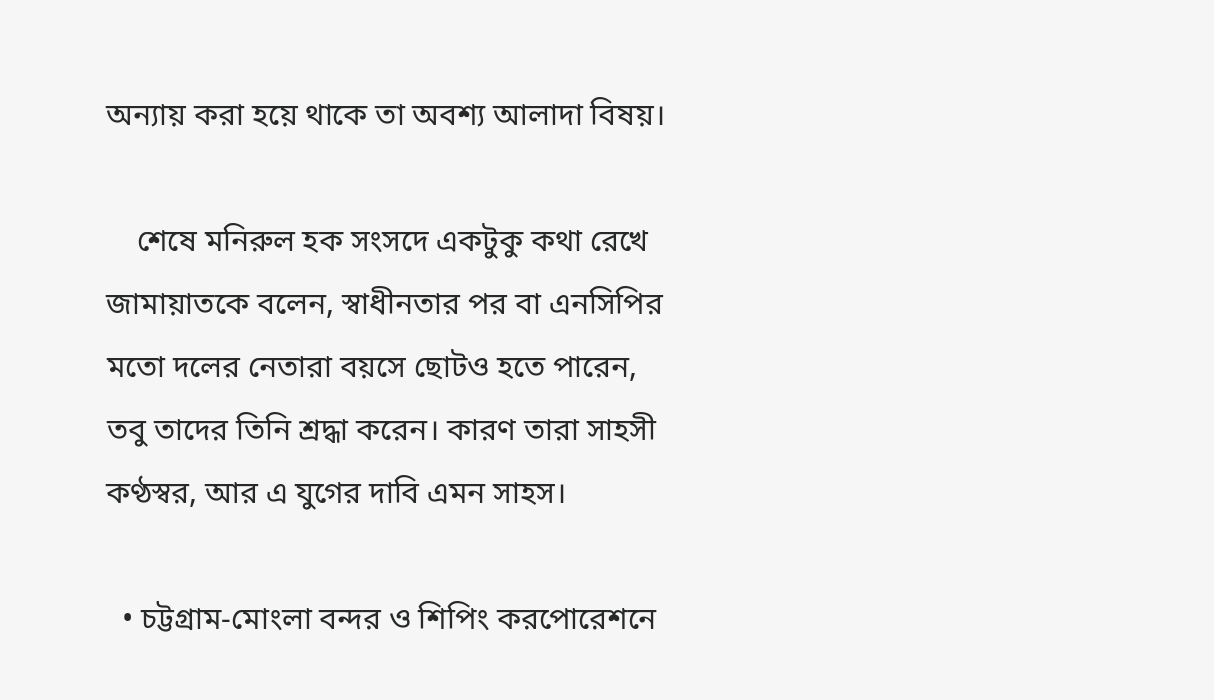অন্যায় করা হয়ে থাকে তা অবশ্য আলাদা বিষয়।

    শেষে মনিরুল হক সংসদে একটুকু কথা রেখে জামায়াতকে বলেন, স্বাধীনতার পর বা এনসিপির মতো দলের নেতারা বয়সে ছোটও হতে পারেন, তবু তাদের তিনি শ্রদ্ধা করেন। কারণ তারা সাহসী কণ্ঠস্বর, আর এ যুগের দাবি এমন সাহস।

  • চট্টগ্রাম-মোংলা বন্দর ও শিপিং করপোরেশনে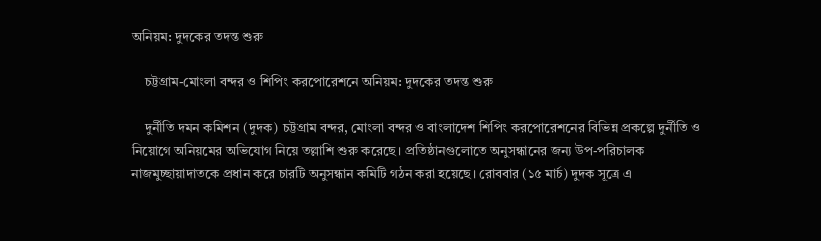অনিয়ম: দুদকের তদন্ত শুরু

    চট্টগ্রাম-মোংলা বন্দর ও শিপিং করপোরেশনে অনিয়ম: দুদকের তদন্ত শুরু

    দুর্নীতি দমন কমিশন (দুদক) চট্টগ্রাম বন্দর, মোংলা বন্দর ও বাংলাদেশ শিপিং করপোরেশনের বিভিন্ন প্রকল্পে দুর্নীতি ও নিয়োগে অনিয়মের অভিযোগ নিয়ে তল্লাশি শুরু করেছে। প্রতিষ্ঠানগুলোতে অনুসন্ধানের জন্য উপ-পরিচালক নাজমুচ্ছায়াদাতকে প্রধান করে চারটি অনুসন্ধান কমিটি গঠন করা হয়েছে। রোববার (১৫ মার্চ) দুদক সূত্রে এ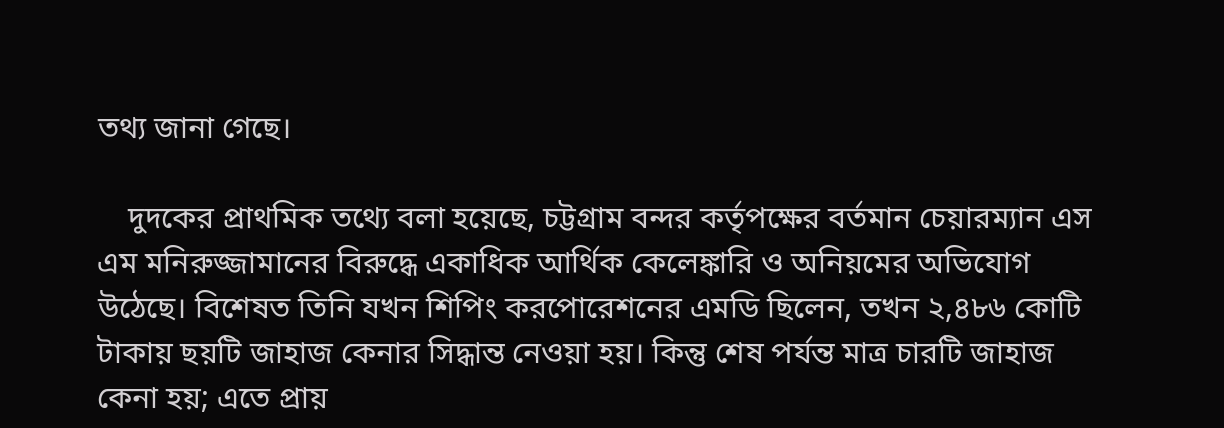তথ্য জানা গেছে।

    দুদকের প্রাথমিক তথ্যে বলা হয়েছে, চট্টগ্রাম বন্দর কর্তৃপক্ষের বর্তমান চেয়ারম্যান এস এম মনিরুজ্জামানের বিরুদ্ধে একাধিক আর্থিক কেলেঙ্কারি ও অনিয়মের অভিযোগ উঠেছে। বিশেষত তিনি যখন শিপিং করপোরেশনের এমডি ছিলেন, তখন ২,৪৮৬ কোটি টাকায় ছয়টি জাহাজ কেনার সিদ্ধান্ত নেওয়া হয়। কিন্তু শেষ পর্যন্ত মাত্র চারটি জাহাজ কেনা হয়; এতে প্রায়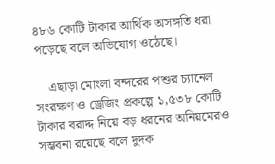৪৮৬ কোটি টাকার আর্থিক অসঙ্গতি ধরা পড়েছে বলে অভিযোগ ওঠেছে।

    এছাড়া মোংলা বন্দরের পশুর চ্যানেল সংরক্ষণ ও ড্রেজিং প্রকল্পে ১,৫৩৮ কোটি টাকার বরাদ্দ নিয়ে বড় ধরনের অনিয়মেরও সম্ভবনা রয়েছে বলে দুদক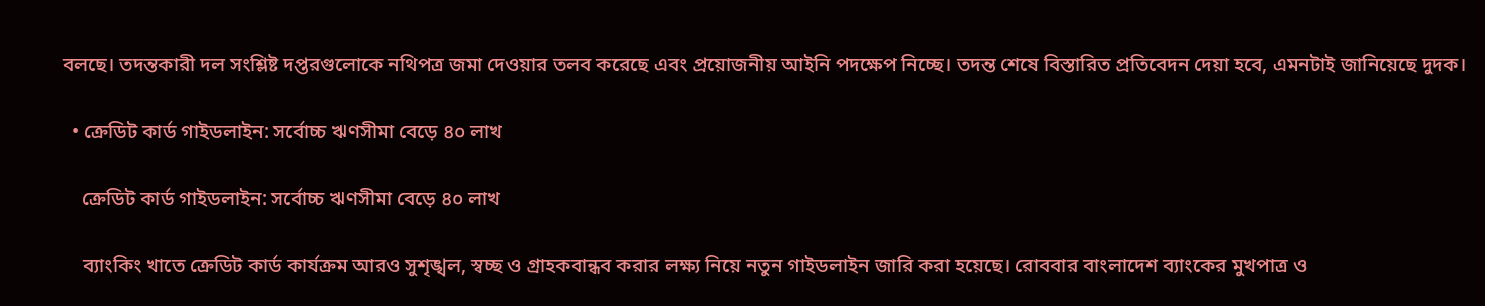বলছে। তদন্তকারী দল সংশ্লিষ্ট দপ্তরগুলোকে নথিপত্র জমা দেওয়ার তলব করেছে এবং প্রয়োজনীয় আইনি পদক্ষেপ নিচ্ছে। তদন্ত শেষে বিস্তারিত প্রতিবেদন দেয়া হবে, এমনটাই জানিয়েছে দুদক।

  • ক্রেডিট কার্ড গাইডলাইন: সর্বোচ্চ ঋণসীমা বেড়ে ৪০ লাখ

    ক্রেডিট কার্ড গাইডলাইন: সর্বোচ্চ ঋণসীমা বেড়ে ৪০ লাখ

    ব্যাংকিং খাতে ক্রেডিট কার্ড কার্যক্রম আরও সুশৃঙ্খল, স্বচ্ছ ও গ্রাহকবান্ধব করার লক্ষ্য নিয়ে নতুন গাইডলাইন জারি করা হয়েছে। রোববার বাংলাদেশ ব্যাংকের মুখপাত্র ও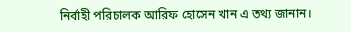নির্বাহী পরিচালক আরিফ হোসেন খান এ তথ্য জানান।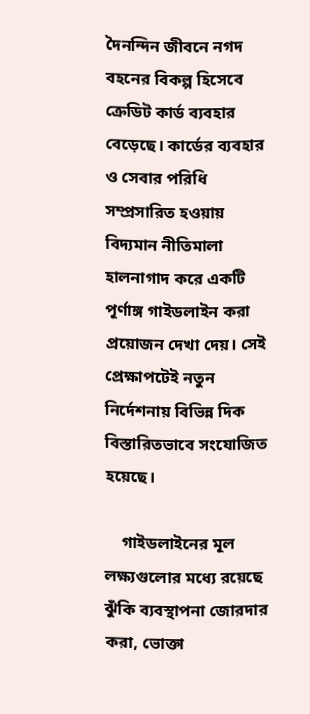দৈনন্দিন জীবনে নগদ বহনের বিকল্প হিসেবে ক্রেডিট কার্ড ব্যবহার বেড়েছে। কার্ডের ব্যবহার ও সেবার পরিধি সম্প্রসারিত হওয়ায় বিদ্যমান নীতিমালা হালনাগাদ করে একটি পূর্ণাঙ্গ গাইডলাইন করা প্রয়োজন দেখা দেয়। সেই প্রেক্ষাপটেই নতুন নির্দেশনায় বিভিন্ন দিক বিস্তারিতভাবে সংযোজিত হয়েছে।

    গাইডলাইনের মূল লক্ষ্যগুলোর মধ্যে রয়েছে ঝুঁকি ব্যবস্থাপনা জোরদার করা, ভোক্তা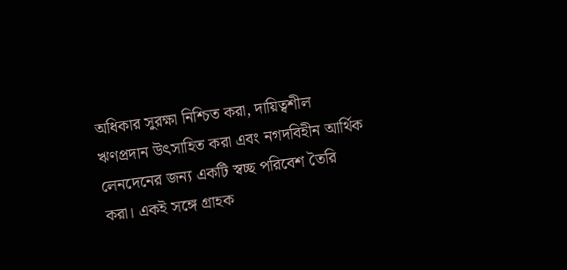অধিকার সুরক্ষা নিশ্চিত করা, দায়িত্বশীল ঋণপ্রদান উৎসাহিত করা এবং নগদবিহীন আর্থিক লেনদেনের জন্য একটি স্বচ্ছ পরিবেশ তৈরি করা। একই সঙ্গে গ্রাহক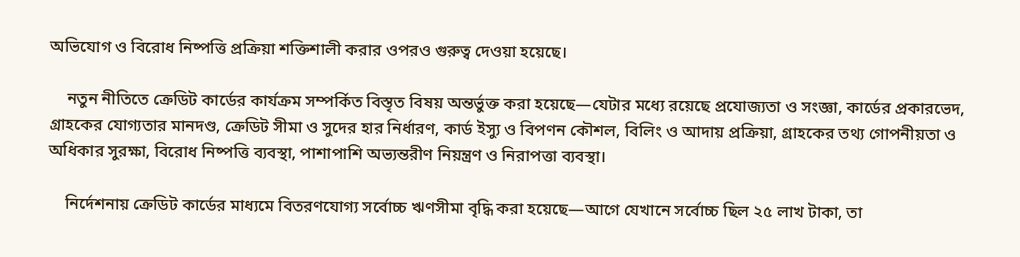অভিযোগ ও বিরোধ নিষ্পত্তি প্রক্রিয়া শক্তিশালী করার ওপরও গুরুত্ব দেওয়া হয়েছে।

    নতুন নীতিতে ক্রেডিট কার্ডের কার্যক্রম সম্পর্কিত বিস্তৃত বিষয় অন্তর্ভুক্ত করা হয়েছে—যেটার মধ্যে রয়েছে প্রযোজ্যতা ও সংজ্ঞা, কার্ডের প্রকারভেদ, গ্রাহকের যোগ্যতার মানদণ্ড, ক্রেডিট সীমা ও সুদের হার নির্ধারণ, কার্ড ইস্যু ও বিপণন কৌশল, বিলিং ও আদায় প্রক্রিয়া, গ্রাহকের তথ্য গোপনীয়তা ও অধিকার সুরক্ষা, বিরোধ নিষ্পত্তি ব্যবস্থা, পাশাপাশি অভ্যন্তরীণ নিয়ন্ত্রণ ও নিরাপত্তা ব্যবস্থা।

    নির্দেশনায় ক্রেডিট কার্ডের মাধ্যমে বিতরণযোগ্য সর্বোচ্চ ঋণসীমা বৃদ্ধি করা হয়েছে—আগে যেখানে সর্বোচ্চ ছিল ২৫ লাখ টাকা, তা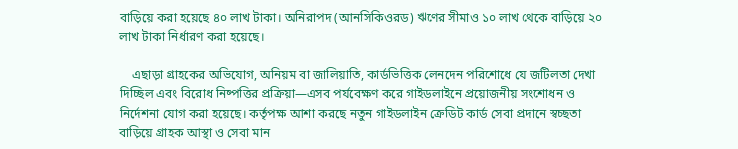বাড়িয়ে করা হয়েছে ৪০ লাখ টাকা। অনিরাপদ (আনসিকিওরড) ঋণের সীমাও ১০ লাখ থেকে বাড়িয়ে ২০ লাখ টাকা নির্ধারণ করা হয়েছে।

    এছাড়া গ্রাহকের অভিযোগ, অনিয়ম বা জালিয়াতি, কার্ডভিত্তিক লেনদেন পরিশোধে যে জটিলতা দেখা দিচ্ছিল এবং বিরোধ নিষ্পত্তির প্রক্রিয়া—এসব পর্যবেক্ষণ করে গাইডলাইনে প্রয়োজনীয় সংশোধন ও নির্দেশনা যোগ করা হয়েছে। কর্তৃপক্ষ আশা করছে নতুন গাইডলাইন ক্রেডিট কার্ড সেবা প্রদানে স্বচ্ছতা বাড়িয়ে গ্রাহক আস্থা ও সেবা মান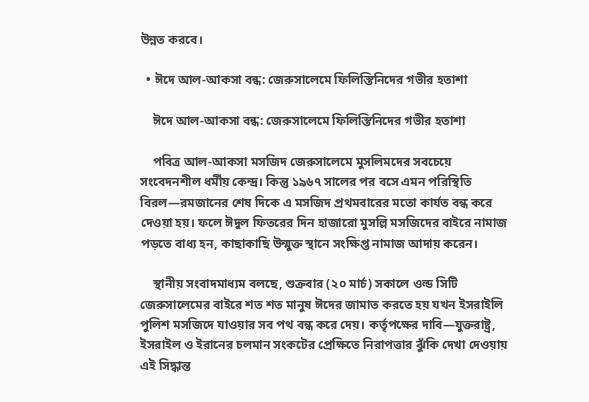উন্নত করবে।

  • ঈদে আল-আকসা বন্ধ: জেরুসালেমে ফিলিস্তিনিদের গভীর হতাশা

    ঈদে আল-আকসা বন্ধ: জেরুসালেমে ফিলিস্তিনিদের গভীর হতাশা

    পবিত্র আল-আকসা মসজিদ জেরুসালেমে মুসলিমদের সবচেয়ে সংবেদনশীল ধর্মীয় কেন্দ্র। কিন্তু ১৯৬৭ সালের পর বসে এমন পরিস্থিতি বিরল—রমজানের শেষ দিকে এ মসজিদ প্রথমবারের মতো কার্যত বন্ধ করে দেওয়া হয়। ফলে ঈদুল ফিতরের দিন হাজারো মুসল্লি মসজিদের বাইরে নামাজ পড়তে বাধ্য হন, কাছাকাছি উন্মুক্ত স্থানে সংক্ষিপ্ত নামাজ আদায় করেন।

    স্থানীয় সংবাদমাধ্যম বলছে, শুক্রবার (২০ মার্চ) সকালে ওল্ড সিটি জেরুসালেমের বাইরে শত শত মানুষ ঈদের জামাত করতে হয় যখন ইসরাইলি পুলিশ মসজিদে যাওয়ার সব পথ বন্ধ করে দেয়। কর্তৃপক্ষের দাবি—যুক্তরাষ্ট্র, ইসরাইল ও ইরানের চলমান সংকটের প্রেক্ষিতে নিরাপত্তার ঝুঁকি দেখা দেওয়ায় এই সিদ্ধান্ত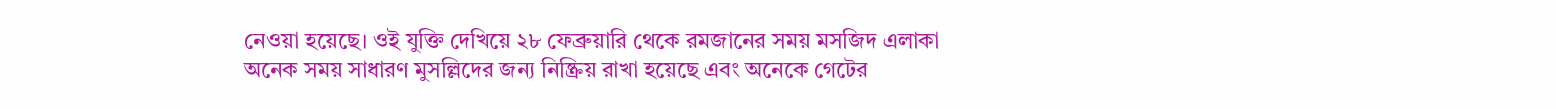নেওয়া হয়েছে। ওই যুক্তি দেখিয়ে ২৮ ফেব্রুয়ারি থেকে রমজানের সময় মসজিদ এলাকা অনেক সময় সাধারণ মুসল্লিদের জন্য নিষ্ক্রিয় রাখা হয়েছে এবং অনেকে গেটের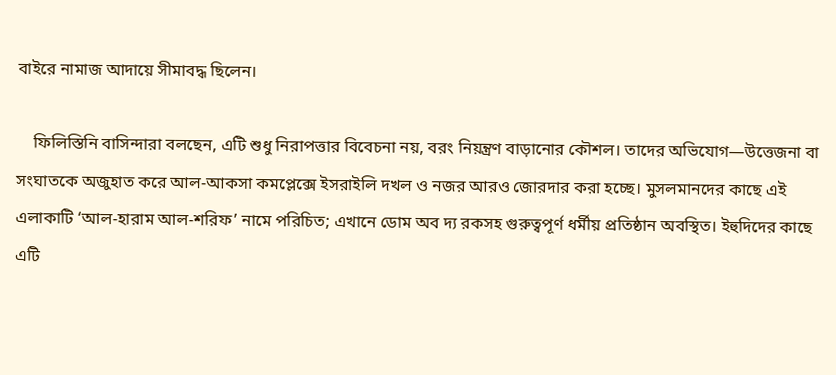বাইরে নামাজ আদায়ে সীমাবদ্ধ ছিলেন।

    ফিলিস্তিনি বাসিন্দারা বলছেন, এটি শুধু নিরাপত্তার বিবেচনা নয়, বরং নিয়ন্ত্রণ বাড়ানোর কৌশল। তাদের অভিযোগ—উত্তেজনা বা সংঘাতকে অজুহাত করে আল-আকসা কমপ্লেক্সে ইসরাইলি দখল ও নজর আরও জোরদার করা হচ্ছে। মুসলমানদের কাছে এই এলাকাটি ‘আল-হারাম আল-শরিফ’ নামে পরিচিত; এখানে ডোম অব দ্য রকসহ গুরুত্বপূর্ণ ধর্মীয় প্রতিষ্ঠান অবস্থিত। ইহুদিদের কাছে এটি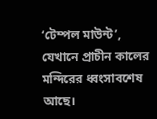‘টেম্পল মাউন্ট’, যেখানে প্রাচীন কালের মন্দিরের ধ্বংসাবশেষ আছে।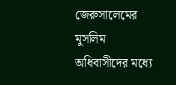জেরুসালেমের মুসলিম অধিবাসীদের মধ্যে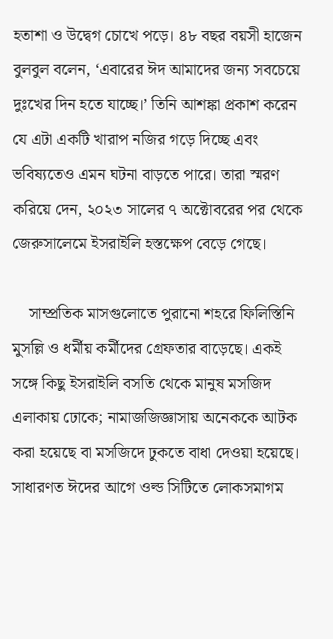হতাশা ও উদ্বেগ চোখে পড়ে। ৪৮ বছর বয়সী হাজেন বুলবুল বলেন, ‘এবারের ঈদ আমাদের জন্য সবচেয়ে দুঃখের দিন হতে যাচ্ছে।’ তিনি আশঙ্কা প্রকাশ করেন যে এটা একটি খারাপ নজির গড়ে দিচ্ছে এবং ভবিষ্যতেও এমন ঘটনা বাড়তে পারে। তারা স্মরণ করিয়ে দেন, ২০২৩ সালের ৭ অক্টোবরের পর থেকে জেরুসালেমে ইসরাইলি হস্তক্ষেপ বেড়ে গেছে।

    সাম্প্রতিক মাসগুলোতে পুরানো শহরে ফিলিস্তিনি মুসল্লি ও ধর্মীয় কর্মীদের গ্রেফতার বাড়েছে। একই সঙ্গে কিছু ইসরাইলি বসতি থেকে মানুষ মসজিদ এলাকায় ঢোকে; নামাজজিজ্ঞাসায় অনেককে আটক করা হয়েছে বা মসজিদে ঢুকতে বাধা দেওয়া হয়েছে। সাধারণত ঈদের আগে ওল্ড সিটিতে লোকসমাগম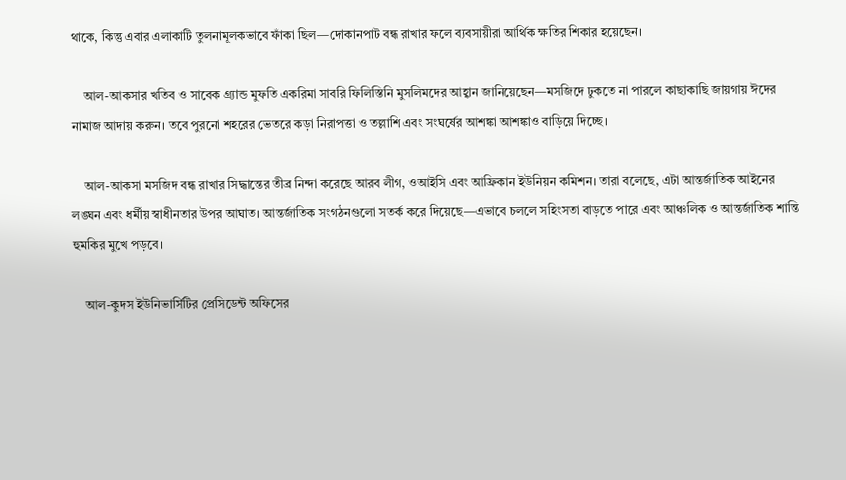থাকে, কিন্তু এবার এলাকাটি তুলনামূলকভাবে ফাঁকা ছিল—দোকানপাট বন্ধ রাখার ফলে ব্যবসায়ীরা আর্থিক ক্ষতির শিকার হয়েছেন।

    আল-আকসার খতিব ও সাবেক গ্র্যান্ড মুফতি একরিমা সাবরি ফিলিস্তিনি মুসলিমদের আহ্বান জানিয়েছেন—মসজিদে ঢুকতে না পারলে কাছাকাছি জায়গায় ঈদের নামাজ আদায় করুন। তবে পুরনো শহরের ভেতরে কড়া নিরাপত্তা ও তল্লাশি এবং সংঘর্ষের আশঙ্কা আশঙ্কাও বাড়িয়ে দিচ্ছে।

    আল-আকসা মসজিদ বন্ধ রাখার সিদ্ধান্তের তীব্র নিন্দা করেছে আরব লীগ, ওআইসি এবং আফ্রিকান ইউনিয়ন কমিশন। তারা বলেছে, এটা আন্তর্জাতিক আইনের লঙ্ঘন এবং ধর্মীয় স্বাধীনতার উপর আঘাত। আন্তর্জাতিক সংগঠনগুলো সতর্ক করে দিয়েছে—এভাবে চললে সহিংসতা বাড়তে পারে এবং আঞ্চলিক ও আন্তর্জাতিক শান্তি হুমকির মুখে পড়বে।

    আল-কুদস ইউনিভার্সিটির প্রেসিডেন্ট অফিসের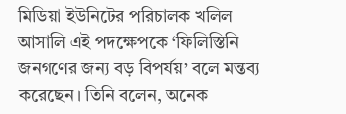মিডিয়া ইউনিটের পরিচালক খলিল আসালি এই পদক্ষেপকে ‘ফিলিস্তিনি জনগণের জন্য বড় বিপর্যয়’ বলে মন্তব্য করেছেন। তিনি বলেন, অনেক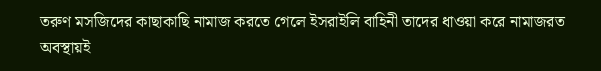তরুণ মসজিদের কাছাকাছি নামাজ করতে গেলে ইসরাইলি বাহিনী তাদের ধাওয়া করে নামাজরত অবস্থায়ই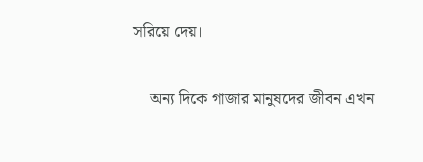সরিয়ে দেয়।

    অন্য দিকে গাজার মানুষদের জীবন এখন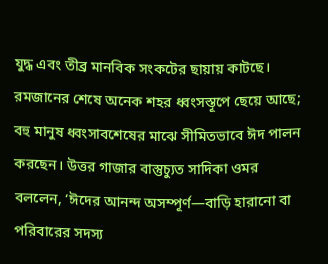যুদ্ধ এবং তীব্র মানবিক সংকটের ছায়ায় কাটছে। রমজানের শেষে অনেক শহর ধ্বংসস্তূপে ছেয়ে আছে; বহু মানুষ ধ্বংসাবশেষের মাঝে সীমিতভাবে ঈদ পালন করছেন। উত্তর গাজার বাস্তুচ্যুত সাদিকা ওমর বললেন, ‘ঈদের আনন্দ অসম্পূর্ণ—বাড়ি হারানো বা পরিবারের সদস্য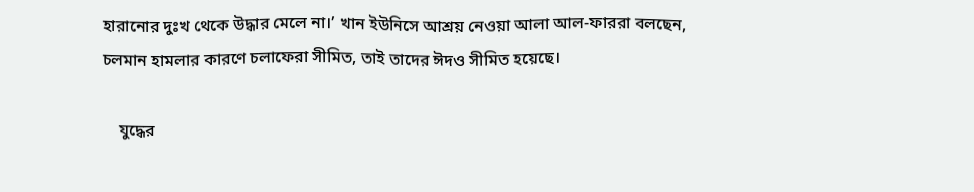হারানোর দুঃখ থেকে উদ্ধার মেলে না।’ খান ইউনিসে আশ্রয় নেওয়া আলা আল-ফাররা বলছেন, চলমান হামলার কারণে চলাফেরা সীমিত, তাই তাদের ঈদও সীমিত হয়েছে।

    যুদ্ধের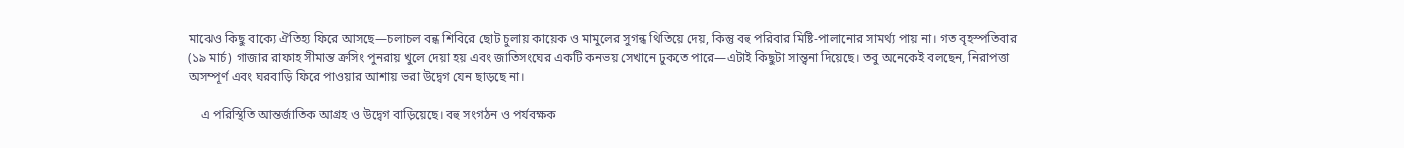মাঝেও কিছু বাক্যে ঐতিহ্য ফিরে আসছে—চলাচল বন্ধ শিবিরে ছোট চুলায় কায়েক ও মামুলের সুগন্ধ থিতিয়ে দেয়, কিন্তু বহু পরিবার মিষ্টি-পালানোর সামর্থ্য পায় না। গত বৃহস্পতিবার (১৯ মার্চ) গাজার রাফাহ সীমান্ত ক্রসিং পুনরায় খুলে দেয়া হয় এবং জাতিসংঘের একটি কনভয় সেখানে ঢুকতে পারে—এটাই কিছুটা সান্ত্বনা দিয়েছে। তবু অনেকেই বলছেন, নিরাপত্তা অসম্পূর্ণ এবং ঘরবাড়ি ফিরে পাওয়ার আশায় ভরা উদ্বেগ যেন ছাড়ছে না।

    এ পরিস্থিতি আন্তর্জাতিক আগ্রহ ও উদ্বেগ বাড়িয়েছে। বহু সংগঠন ও পর্যবক্ষক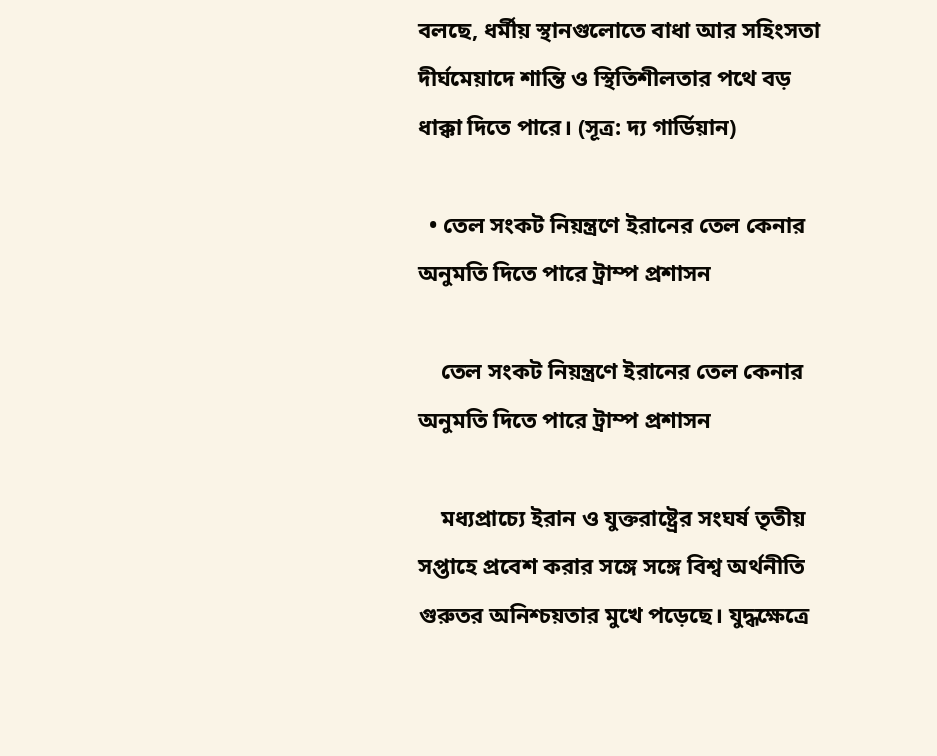বলছে, ধর্মীয় স্থানগুলোতে বাধা আর সহিংসতা দীর্ঘমেয়াদে শান্তি ও স্থিতিশীলতার পথে বড় ধাক্কা দিতে পারে। (সূত্র: দ্য গার্ডিয়ান)

  • তেল সংকট নিয়ন্ত্রণে ইরানের তেল কেনার অনুমতি দিতে পারে ট্রাম্প প্রশাসন

    তেল সংকট নিয়ন্ত্রণে ইরানের তেল কেনার অনুমতি দিতে পারে ট্রাম্প প্রশাসন

    মধ্যপ্রাচ্যে ইরান ও যুক্তরাষ্ট্রের সংঘর্ষ তৃতীয় সপ্তাহে প্রবেশ করার সঙ্গে সঙ্গে বিশ্ব অর্থনীতি গুরুতর অনিশ্চয়তার মুখে পড়েছে। যুদ্ধক্ষেত্রে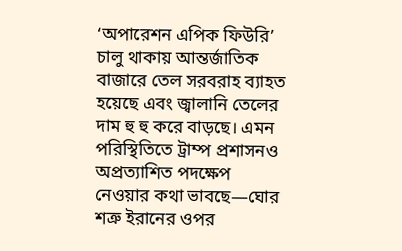‘অপারেশন এপিক ফিউরি’ চালু থাকায় আন্তর্জাতিক বাজারে তেল সরবরাহ ব্যাহত হয়েছে এবং জ্বালানি তেলের দাম হু হু করে বাড়ছে। এমন পরিস্থিতিতে ট্রাম্প প্রশাসনও অপ্রত্যাশিত পদক্ষেপ নেওয়ার কথা ভাবছে—ঘোর শত্রু ইরানের ওপর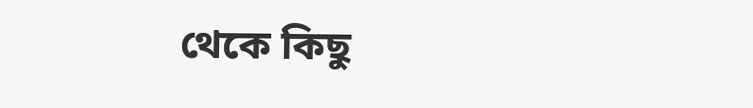থেকে কিছু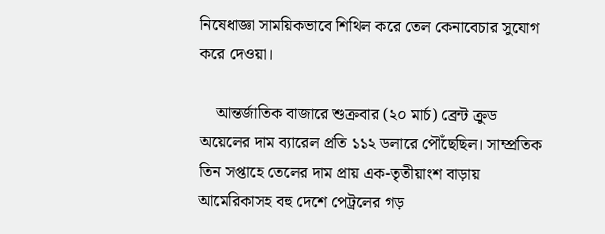নিষেধাজ্ঞা সাময়িকভাবে শিথিল করে তেল কেনাবেচার সুযোগ করে দেওয়া।

    আন্তর্জাতিক বাজারে শুক্রবার (২০ মার্চ) ব্রেন্ট ক্রুড অয়েলের দাম ব্যারেল প্রতি ১১২ ডলারে পৌঁছেছিল। সাম্প্রতিক তিন সপ্তাহে তেলের দাম প্রায় এক-তৃতীয়াংশ বাড়ায় আমেরিকাসহ বহু দেশে পেট্রলের গড়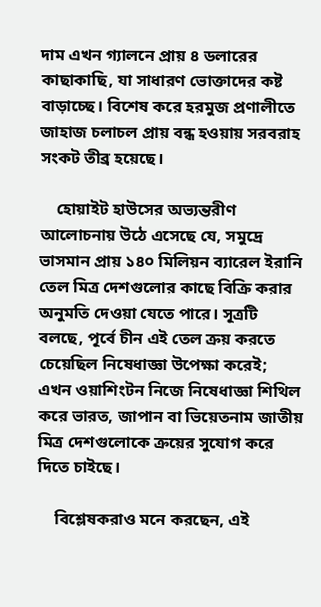দাম এখন গ্যালনে প্রায় ৪ ডলারের কাছাকাছি, যা সাধারণ ভোক্তাদের কষ্ট বাড়াচ্ছে। বিশেষ করে হরমুজ প্রণালীতে জাহাজ চলাচল প্রায় বন্ধ হওয়ায় সরবরাহ সংকট তীব্র হয়েছে।

    হোয়াইট হাউসের অভ্যন্তরীণ আলোচনায় উঠে এসেছে যে, সমুদ্রে ভাসমান প্রায় ১৪০ মিলিয়ন ব্যারেল ইরানি তেল মিত্র দেশগুলোর কাছে বিক্রি করার অনুমতি দেওয়া যেতে পারে। সূত্রটি বলছে, পূর্বে চীন এই তেল ক্রয় করতে চেয়েছিল নিষেধাজ্ঞা উপেক্ষা করেই; এখন ওয়াশিংটন নিজে নিষেধাজ্ঞা শিথিল করে ভারত, জাপান বা ভিয়েতনাম জাতীয় মিত্র দেশগুলোকে ক্রয়ের সুযোগ করে দিতে চাইছে।

    বিশ্লেষকরাও মনে করছেন, এই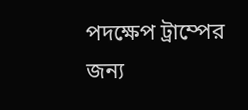পদক্ষেপ ট্রাম্পের জন্য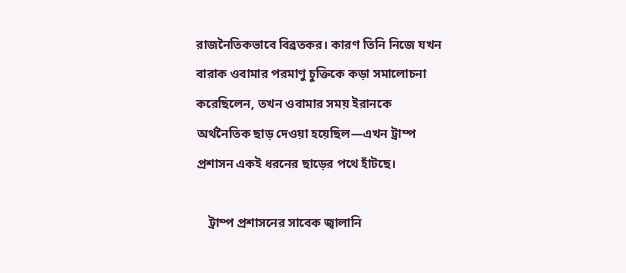রাজনৈতিকভাবে বিব্রতকর। কারণ তিনি নিজে যখন বারাক ওবামার পরমাণু চুক্তিকে কড়া সমালোচনা করেছিলেন, তখন ওবামার সময় ইরানকে অর্থনৈতিক ছাড় দেওয়া হয়েছিল—এখন ট্রাম্প প্রশাসন একই ধরনের ছাড়ের পথে হাঁটছে।

    ট্রাম্প প্রশাসনের সাবেক জ্বালানি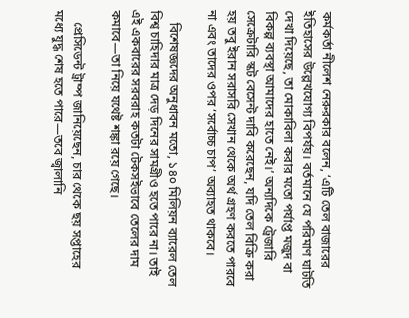কর্মকর্তা নীলেশ নেরুরকার বলেন, ‘এটি তেল বাজারের ইতিহাসের উল্লেখযোগ্য বিপর্যয়। বর্তমানে যে পরিমাণ ঘাটতি দেখা দিয়েছে, তা মোকাবিলা করার মতো পর্যাপ্ত মজুদ বা বিকল্প ব্যবস্থা আমাদের হাতে নেই।’ অন্যদিকে ট্রেজারি সেক্রেটারি স্কট বেসেন্ট দাবি করেছেন, যদি তেল বিক্রি করা হয় তবু ইরান সরাসরি সেখান থেকে অর্থ গ্রহণ করতে পারবে না এবং তাদের ওপর ‘সর্বোচ্চ চাপ’ অব্যাহত থাকবে।

    বিশেষজ্ঞদের অনুধাবন মতো, ১৪০ মিলিয়ন ব্যারেল তেল বিশ্ব চাহিদার মাত্র দেড় দিনের সামগ্রীও হতে পারে না। তাই এই একবারের সরবরাহ কতটা টেকসইভাবে তেলের দাম কমাবে—তা নিয়ে যথেষ্ট শঙ্কা রয়ে গেছে।

    প্রেসিডেন্ট ট্রাম্প জানিয়েছেন, চার থেকে ছয় সপ্তাহের মধ্যে যুদ্ধ শেষ হতে পারে—তবে জ্বালানি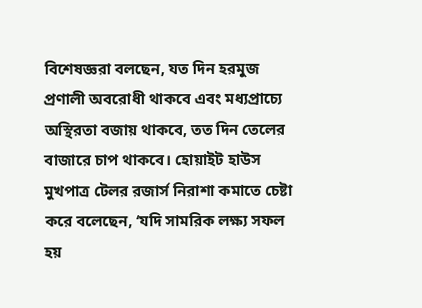বিশেষজ্ঞরা বলছেন, যত দিন হরমুজ প্রণালী অবরোধী থাকবে এবং মধ্যপ্রাচ্যে অস্থিরতা বজায় থাকবে, তত দিন তেলের বাজারে চাপ থাকবে। হোয়াইট হাউস মুখপাত্র টেলর রজার্স নিরাশা কমাতে চেষ্টা করে বলেছেন, ‘যদি সামরিক লক্ষ্য সফল হয়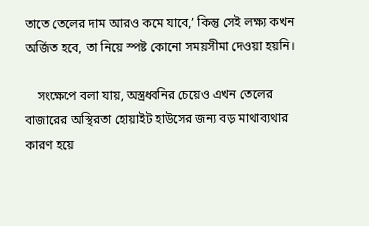তাতে তেলের দাম আরও কমে যাবে,’ কিন্তু সেই লক্ষ্য কখন অর্জিত হবে, তা নিয়ে স্পষ্ট কোনো সময়সীমা দেওয়া হয়নি।

    সংক্ষেপে বলা যায়, অস্ত্রধ্বনির চেয়েও এখন তেলের বাজারের অস্থিরতা হোয়াইট হাউসের জন্য বড় মাথাব্যথার কারণ হয়ে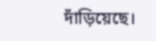দাঁড়িয়েছে।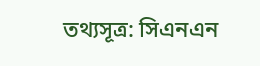তথ্যসূত্র: সিএনএন